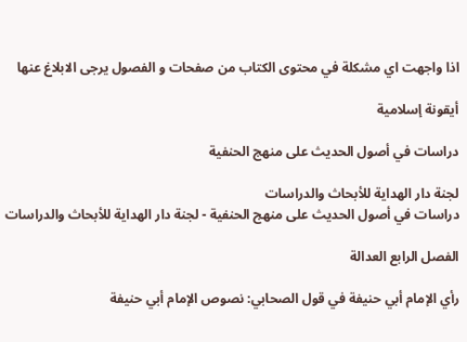اذا واجهت اي مشكلة في محتوى الكتاب من صفحات و الفصول يرجى الابلاغ عنها

أيقونة إسلامية

دراسات في أصول الحديث على منهج الحنفية

لجنة دار الهداية للأبحاث والدراسات
دراسات في أصول الحديث على منهج الحنفية - لجنة دار الهداية للأبحاث والدراسات

الفصل الرابع العدالة

رأي الإمام أبي حنيفة في قول الصحابي: نصوص الإمام أبي حنيفة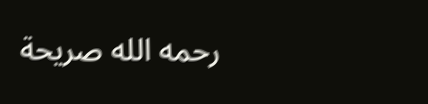رحمه الله صريحة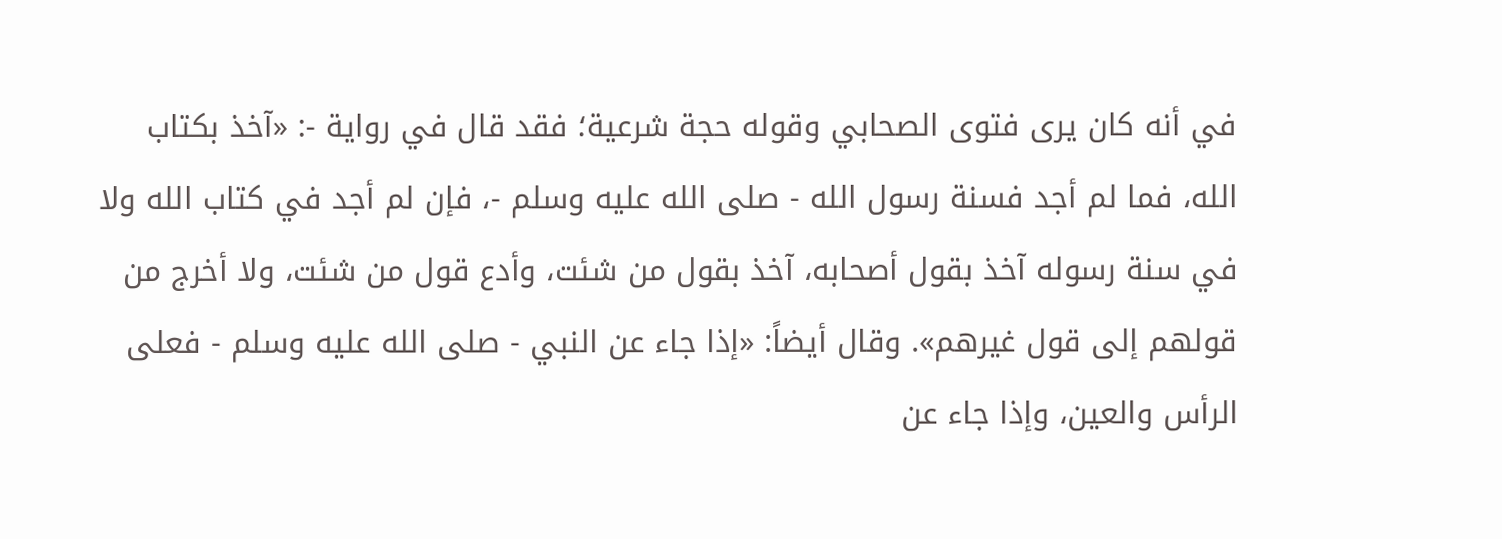في أنه كان يرى فتوى الصحابي وقوله حجة شرعية؛ فقد قال في رواية -: «آخذ بكتاب الله، فما لم أجد فسنة رسول الله - صلى الله عليه وسلم -، فإن لم أجد في كتاب الله ولا في سنة رسوله آخذ بقول أصحابه، آخذ بقول من شئت، وأدع قول من شئت، ولا أخرج من قولهم إلى قول غيرهم». وقال أيضاً: «إذا جاء عن النبي - صلى الله عليه وسلم - فعلى الرأس والعين، وإذا جاء عن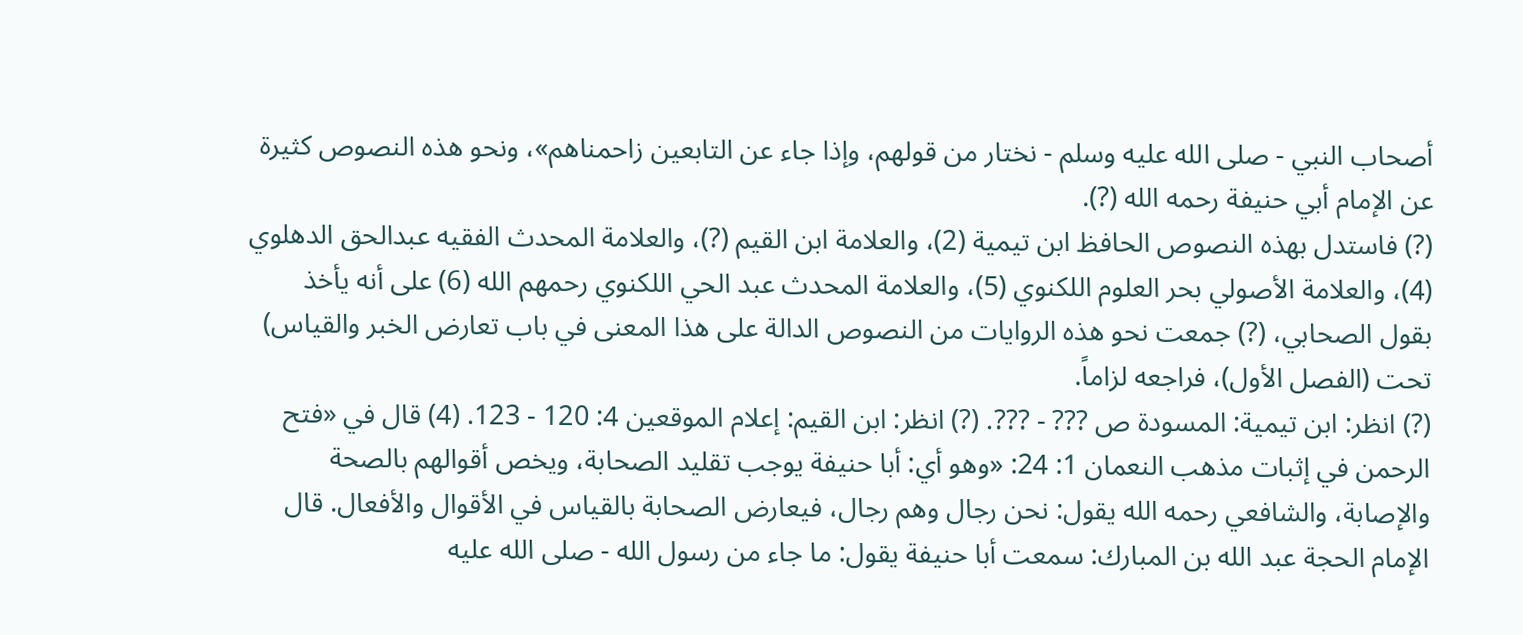أصحاب النبي - صلى الله عليه وسلم - نختار من قولهم، وإذا جاء عن التابعين زاحمناهم»، ونحو هذه النصوص كثيرة عن الإمام أبي حنيفة رحمه الله (?).
(?) فاستدل بهذه النصوص الحافظ ابن تيمية (2)، والعلامة ابن القيم (?)، والعلامة المحدث الفقيه عبدالحق الدهلوي (4)، والعلامة الأصولي بحر العلوم اللكنوي (5)، والعلامة المحدث عبد الحي اللكنوي رحمهم الله (6) على أنه يأخذ بقول الصحابي، (?) جمعت نحو هذه الروايات من النصوص الدالة على هذا المعنى في باب تعارض الخبر والقياس) تحت (الفصل الأول)، فراجعه لزاماً.
(?) انظر: ابن تيمية: المسودة ص ??? - ???. (?) انظر: ابن القيم: إعلام الموقعين 4: 120 - 123. (4) قال في «فتح الرحمن في إثبات مذهب النعمان 1: 24: «وهو أي: أبا حنيفة يوجب تقليد الصحابة، ويخص أقوالهم بالصحة والإصابة، والشافعي رحمه الله يقول: نحن رجال وهم رجال، فيعارض الصحابة بالقياس في الأقوال والأفعال. قال الإمام الحجة عبد الله بن المبارك: سمعت أبا حنيفة يقول: ما جاء من رسول الله - صلى الله عليه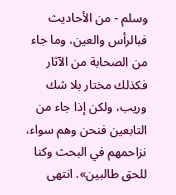وسلم - من الأحاديث فبالرأس والعين، وما جاء من الصحابة من الآثار فكذلك مختار بلا شك وريب، ولكن إذا جاء من التابعين فنحن وهم سواء، نزاحمهم في البحث وكنا للحق طالبين». انتهى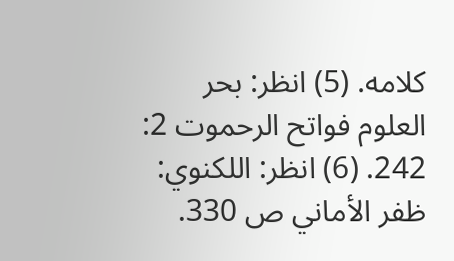كلامه. (5) انظر: بحر العلوم فواتح الرحموت 2: 242. (6) انظر: اللكنوي: ظفر الأماني ص 330.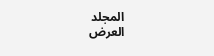المجلد
العرض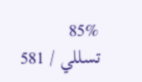85%
تسللي / 581